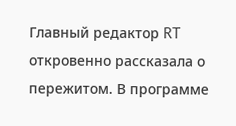Главный редактор RT откровенно рассказала о пережитом. В программе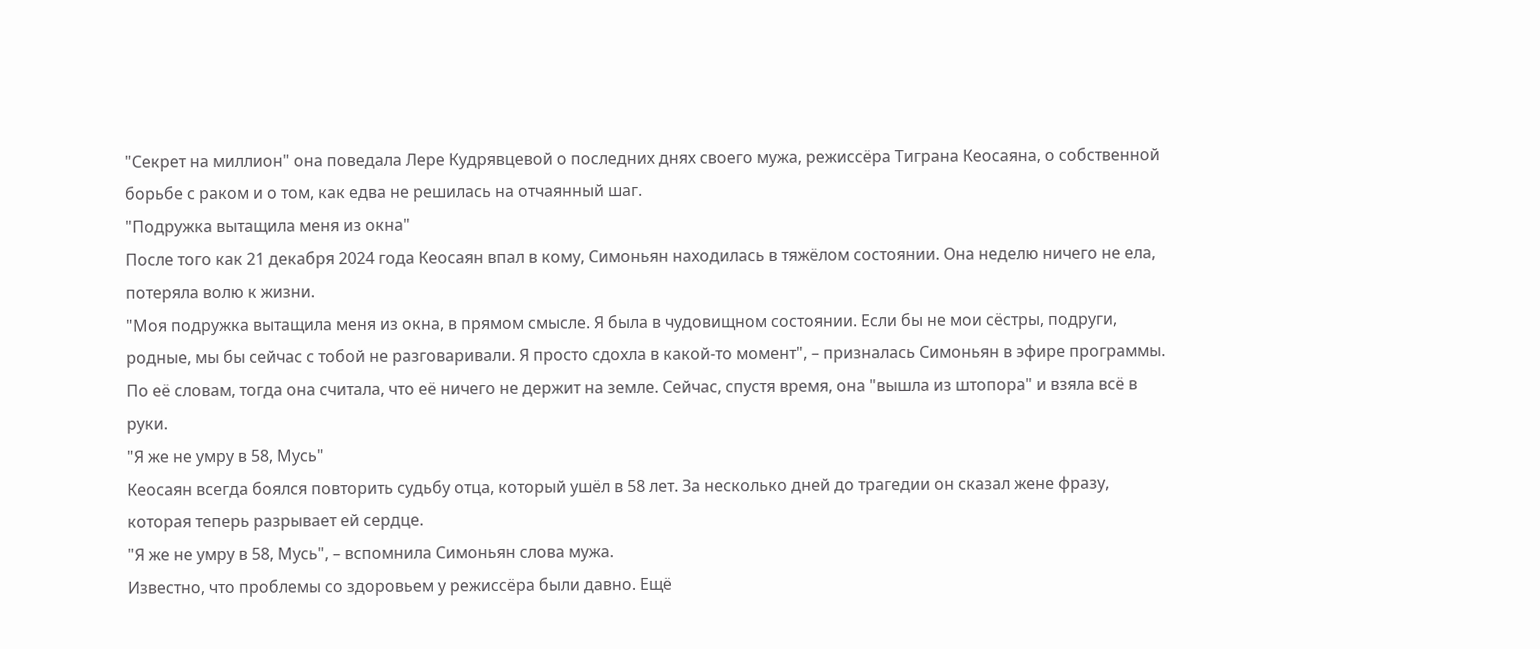"Секрет на миллион" она поведала Лере Кудрявцевой о последних днях своего мужа, режиссёра Тиграна Кеосаяна, о собственной борьбе с раком и о том, как едва не решилась на отчаянный шаг.
"Подружка вытащила меня из окна"
После того как 21 декабря 2024 года Кеосаян впал в кому, Симоньян находилась в тяжёлом состоянии. Она неделю ничего не ела, потеряла волю к жизни.
"Моя подружка вытащила меня из окна, в прямом смысле. Я была в чудовищном состоянии. Если бы не мои сёстры, подруги, родные, мы бы сейчас с тобой не разговаривали. Я просто сдохла в какой-то момент", – призналась Симоньян в эфире программы.
По её словам, тогда она считала, что её ничего не держит на земле. Сейчас, спустя время, она "вышла из штопора" и взяла всё в руки.
"Я же не умру в 58, Мусь"
Кеосаян всегда боялся повторить судьбу отца, который ушёл в 58 лет. За несколько дней до трагедии он сказал жене фразу, которая теперь разрывает ей сердце.
"Я же не умру в 58, Мусь", – вспомнила Симоньян слова мужа.
Известно, что проблемы со здоровьем у режиссёра были давно. Ещё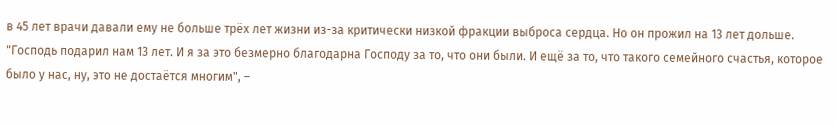в 45 лет врачи давали ему не больше трёх лет жизни из-за критически низкой фракции выброса сердца. Но он прожил на 13 лет дольше.
"Господь подарил нам 13 лет. И я за это безмерно благодарна Господу за то, что они были. И ещё за то, что такого семейного счастья, которое было у нас, ну, это не достаётся многим", –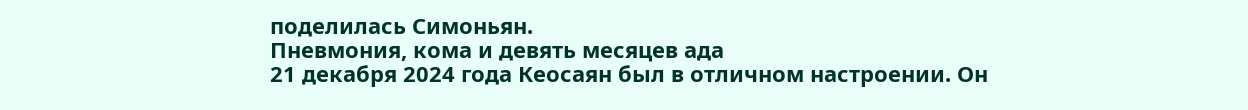поделилась Симоньян.
Пневмония, кома и девять месяцев ада
21 декабря 2024 года Кеосаян был в отличном настроении. Он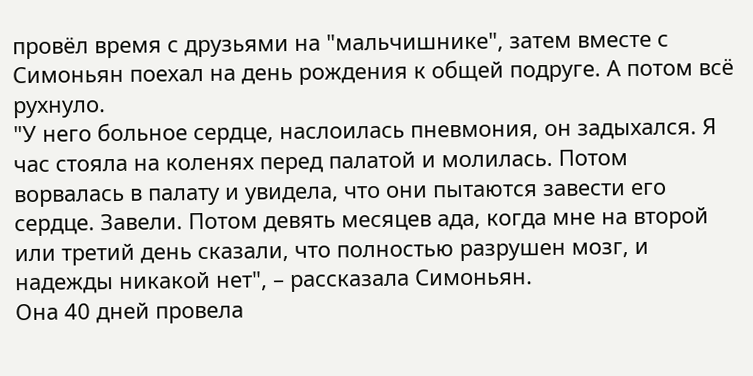провёл время с друзьями на "мальчишнике", затем вместе с Симоньян поехал на день рождения к общей подруге. А потом всё рухнуло.
"У него больное сердце, наслоилась пневмония, он задыхался. Я час стояла на коленях перед палатой и молилась. Потом ворвалась в палату и увидела, что они пытаются завести его сердце. Завели. Потом девять месяцев ада, когда мне на второй или третий день сказали, что полностью разрушен мозг, и надежды никакой нет", – рассказала Симоньян.
Она 40 дней провела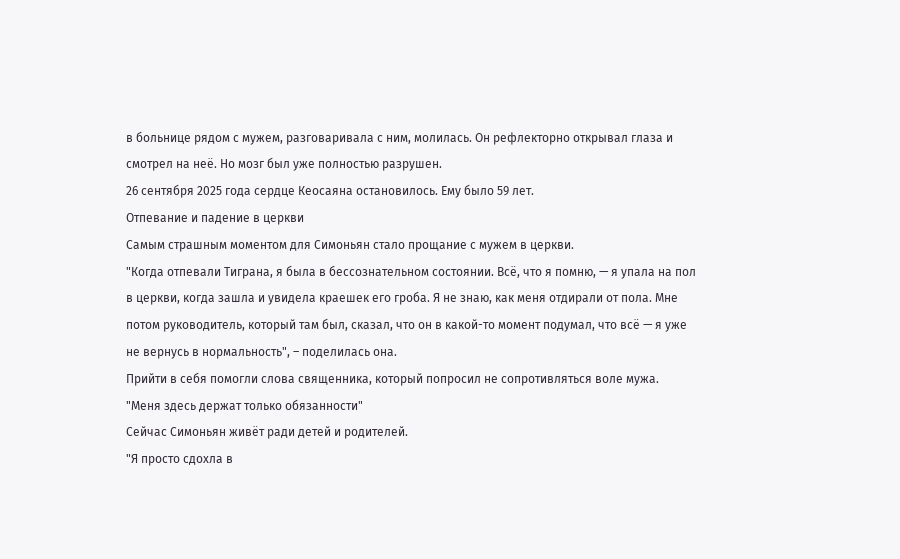в больнице рядом с мужем, разговаривала с ним, молилась. Он рефлекторно открывал глаза и смотрел на неё. Но мозг был уже полностью разрушен.
26 сентября 2025 года сердце Кеосаяна остановилось. Ему было 59 лет.
Отпевание и падение в церкви
Самым страшным моментом для Симоньян стало прощание с мужем в церкви.
"Когда отпевали Тиграна, я была в бессознательном состоянии. Всё, что я помню, — я упала на пол в церкви, когда зашла и увидела краешек его гроба. Я не знаю, как меня отдирали от пола. Мне потом руководитель, который там был, сказал, что он в какой-то момент подумал, что всё — я уже не вернусь в нормальность", – поделилась она.
Прийти в себя помогли слова священника, который попросил не сопротивляться воле мужа.
"Меня здесь держат только обязанности"
Сейчас Симоньян живёт ради детей и родителей.
"Я просто сдохла в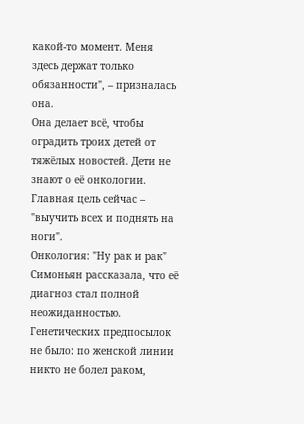какой-то момент. Меня здесь держат только обязанности", – призналась она.
Она делает всё, чтобы оградить троих детей от тяжёлых новостей. Дети не знают о её онкологии. Главная цель сейчас – "выучить всех и поднять на ноги".
Онкология: "Ну рак и рак"
Симоньян рассказала, что её диагноз стал полной неожиданностью. Генетических предпосылок не было: по женской линии никто не болел раком,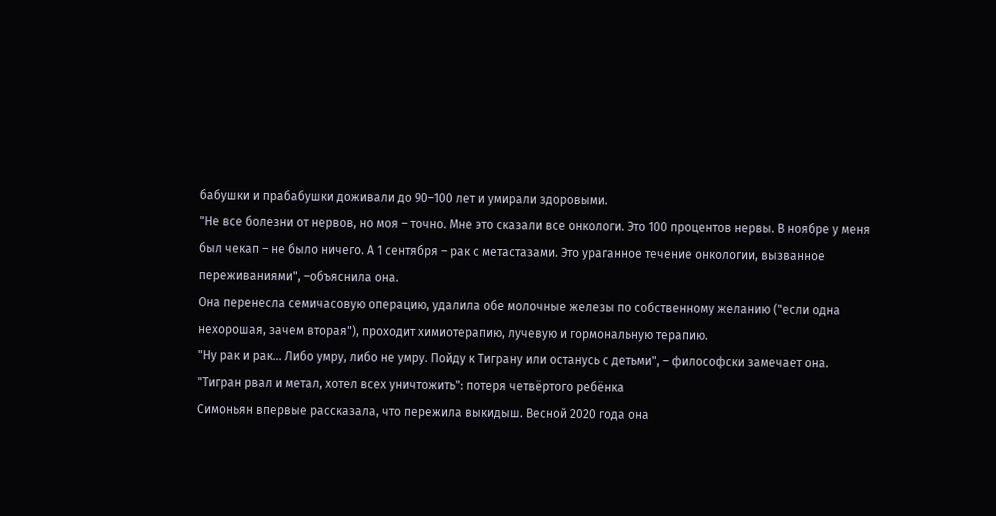бабушки и прабабушки доживали до 90–100 лет и умирали здоровыми.
"Не все болезни от нервов, но моя – точно. Мне это сказали все онкологи. Это 100 процентов нервы. В ноябре у меня был чекап – не было ничего. А 1 сентября – рак с метастазами. Это ураганное течение онкологии, вызванное переживаниями", –объяснила она.
Она перенесла семичасовую операцию, удалила обе молочные железы по собственному желанию ("если одна нехорошая, зачем вторая"), проходит химиотерапию, лучевую и гормональную терапию.
"Ну рак и рак… Либо умру, либо не умру. Пойду к Тиграну или останусь с детьми", – философски замечает она.
"Тигран рвал и метал, хотел всех уничтожить": потеря четвёртого ребёнка
Симоньян впервые рассказала, что пережила выкидыш. Весной 2020 года она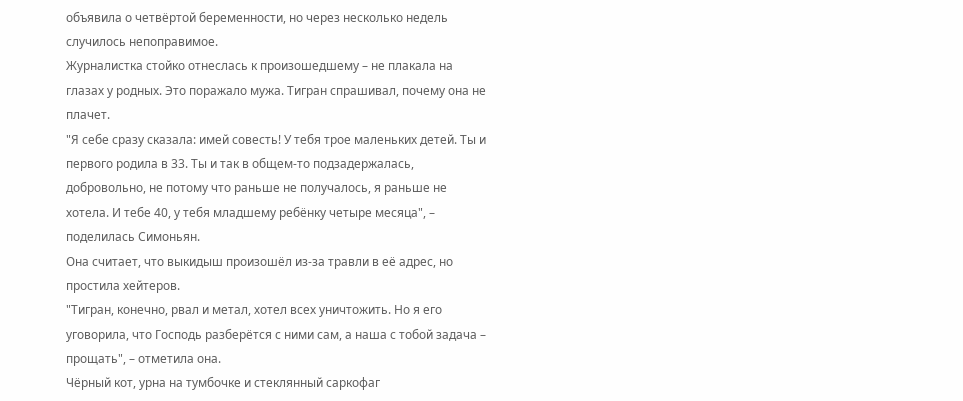объявила о четвёртой беременности, но через несколько недель случилось непоправимое.
Журналистка стойко отнеслась к произошедшему – не плакала на глазах у родных. Это поражало мужа. Тигран спрашивал, почему она не плачет.
"Я себе сразу сказала: имей совесть! У тебя трое маленьких детей. Ты и первого родила в 33. Ты и так в общем-то подзадержалась, добровольно, не потому что раньше не получалось, я раньше не хотела. И тебе 40, у тебя младшему ребёнку четыре месяца", – поделилась Симоньян.
Она считает, что выкидыш произошёл из-за травли в её адрес, но простила хейтеров.
"Тигран, конечно, рвал и метал, хотел всех уничтожить. Но я его уговорила, что Господь разберётся с ними сам, а наша с тобой задача – прощать", – отметила она.
Чёрный кот, урна на тумбочке и стеклянный саркофаг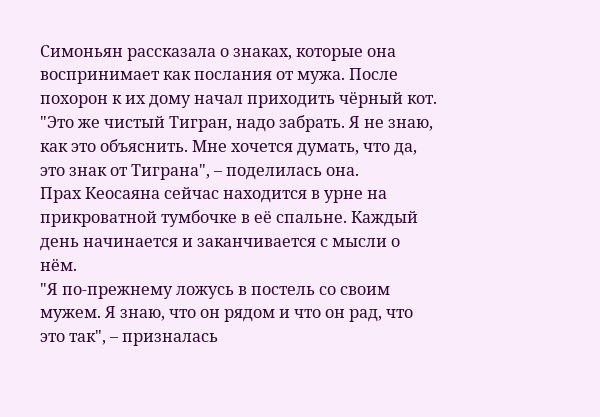Симоньян рассказала о знаках, которые она воспринимает как послания от мужа. После похорон к их дому начал приходить чёрный кот.
"Это же чистый Тигран, надо забрать. Я не знаю, как это объяснить. Мне хочется думать, что да, это знак от Тиграна", – поделилась она.
Прах Кеосаяна сейчас находится в урне на прикроватной тумбочке в её спальне. Каждый день начинается и заканчивается с мысли о нём.
"Я по-прежнему ложусь в постель со своим мужем. Я знаю, что он рядом и что он рад, что это так", – призналась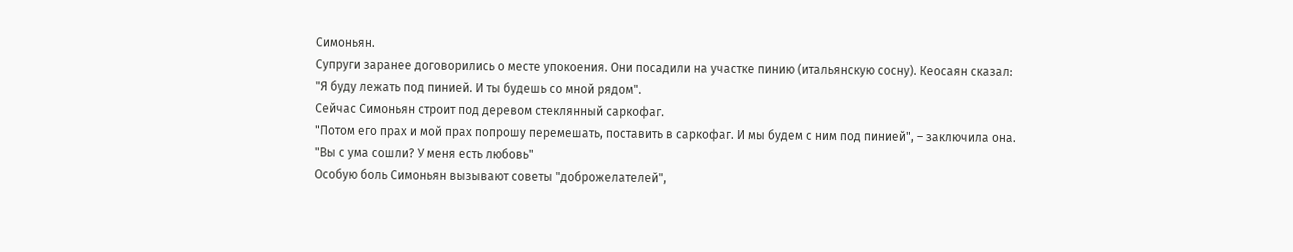Симоньян.
Супруги заранее договорились о месте упокоения. Они посадили на участке пинию (итальянскую сосну). Кеосаян сказал:
"Я буду лежать под пинией. И ты будешь со мной рядом".
Сейчас Симоньян строит под деревом стеклянный саркофаг.
"Потом его прах и мой прах попрошу перемешать, поставить в саркофаг. И мы будем с ним под пинией", – заключила она.
"Вы с ума сошли? У меня есть любовь"
Особую боль Симоньян вызывают советы "доброжелателей",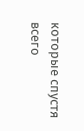которые спустя всего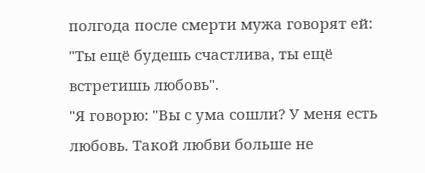полгода после смерти мужа говорят ей:
"Ты ещё будешь счастлива, ты ещё встретишь любовь".
"Я говорю: "Вы с ума сошли? У меня есть любовь. Такой любви больше не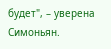будет", – уверена Симоньян.